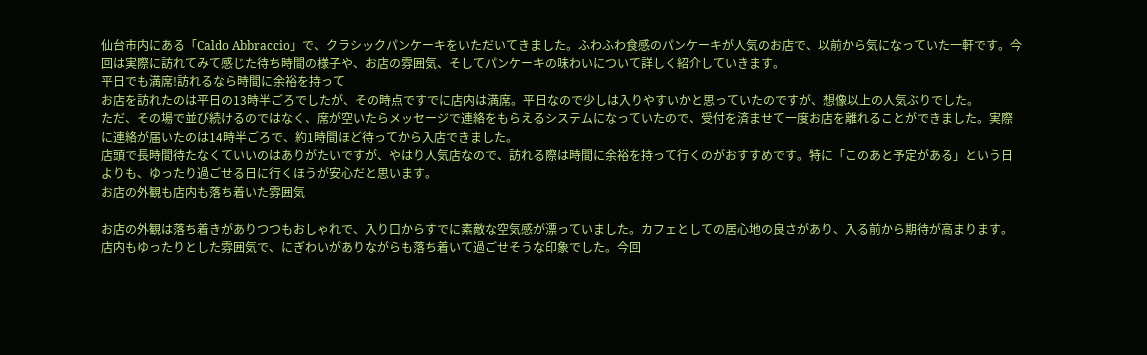仙台市内にある「Caldo Abbraccio」で、クラシックパンケーキをいただいてきました。ふわふわ食感のパンケーキが人気のお店で、以前から気になっていた一軒です。今回は実際に訪れてみて感じた待ち時間の様子や、お店の雰囲気、そしてパンケーキの味わいについて詳しく紹介していきます。
平日でも満席!訪れるなら時間に余裕を持って
お店を訪れたのは平日の13時半ごろでしたが、その時点ですでに店内は満席。平日なので少しは入りやすいかと思っていたのですが、想像以上の人気ぶりでした。
ただ、その場で並び続けるのではなく、席が空いたらメッセージで連絡をもらえるシステムになっていたので、受付を済ませて一度お店を離れることができました。実際に連絡が届いたのは14時半ごろで、約1時間ほど待ってから入店できました。
店頭で長時間待たなくていいのはありがたいですが、やはり人気店なので、訪れる際は時間に余裕を持って行くのがおすすめです。特に「このあと予定がある」という日よりも、ゆったり過ごせる日に行くほうが安心だと思います。
お店の外観も店内も落ち着いた雰囲気

お店の外観は落ち着きがありつつもおしゃれで、入り口からすでに素敵な空気感が漂っていました。カフェとしての居心地の良さがあり、入る前から期待が高まります。
店内もゆったりとした雰囲気で、にぎわいがありながらも落ち着いて過ごせそうな印象でした。今回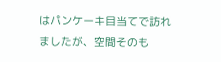はパンケーキ目当てで訪れましたが、空間そのも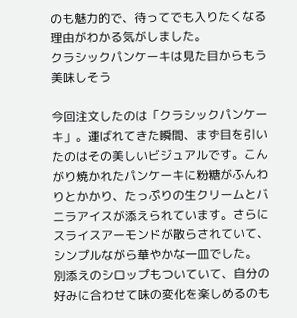のも魅力的で、待ってでも入りたくなる理由がわかる気がしました。
クラシックパンケーキは見た目からもう美味しそう

今回注文したのは「クラシックパンケーキ」。運ばれてきた瞬間、まず目を引いたのはその美しいビジュアルです。こんがり焼かれたパンケーキに粉糖がふんわりとかかり、たっぷりの生クリームとバニラアイスが添えられています。さらにスライスアーモンドが散らされていて、シンプルながら華やかな一皿でした。
別添えのシロップもついていて、自分の好みに合わせて味の変化を楽しめるのも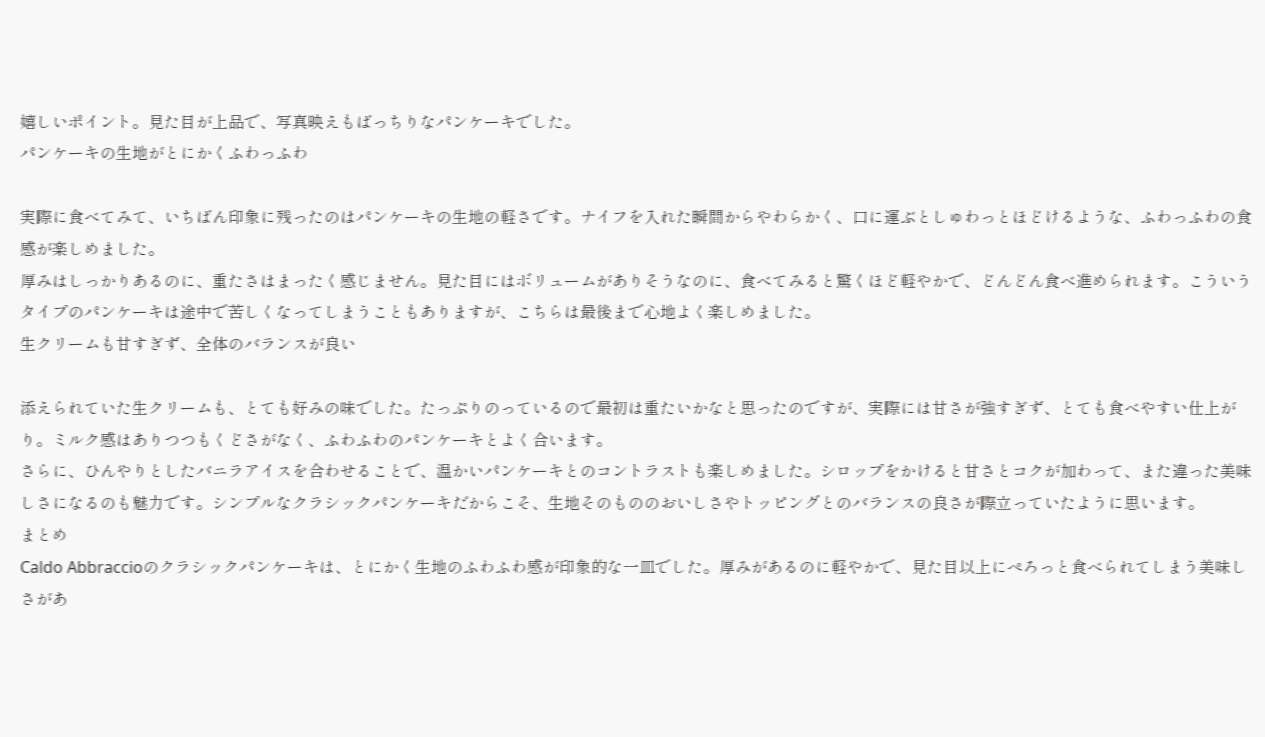嬉しいポイント。見た目が上品で、写真映えもばっちりなパンケーキでした。
パンケーキの生地がとにかくふわっふわ

実際に食べてみて、いちばん印象に残ったのはパンケーキの生地の軽さです。ナイフを入れた瞬間からやわらかく、口に運ぶとしゅわっとほどけるような、ふわっふわの食感が楽しめました。
厚みはしっかりあるのに、重たさはまったく感じません。見た目にはボリュームがありそうなのに、食べてみると驚くほど軽やかで、どんどん食べ進められます。こういうタイプのパンケーキは途中で苦しくなってしまうこともありますが、こちらは最後まで心地よく楽しめました。
生クリームも甘すぎず、全体のバランスが良い

添えられていた生クリームも、とても好みの味でした。たっぷりのっているので最初は重たいかなと思ったのですが、実際には甘さが強すぎず、とても食べやすい仕上がり。ミルク感はありつつもくどさがなく、ふわふわのパンケーキとよく合います。
さらに、ひんやりとしたバニラアイスを合わせることで、温かいパンケーキとのコントラストも楽しめました。シロップをかけると甘さとコクが加わって、また違った美味しさになるのも魅力です。シンプルなクラシックパンケーキだからこそ、生地そのもののおいしさやトッピングとのバランスの良さが際立っていたように思います。
まとめ
Caldo Abbraccioのクラシックパンケーキは、とにかく生地のふわふわ感が印象的な一皿でした。厚みがあるのに軽やかで、見た目以上にぺろっと食べられてしまう美味しさがあ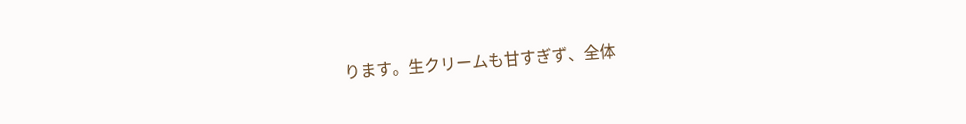ります。生クリームも甘すぎず、全体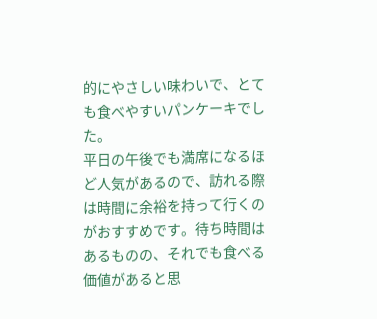的にやさしい味わいで、とても食べやすいパンケーキでした。
平日の午後でも満席になるほど人気があるので、訪れる際は時間に余裕を持って行くのがおすすめです。待ち時間はあるものの、それでも食べる価値があると思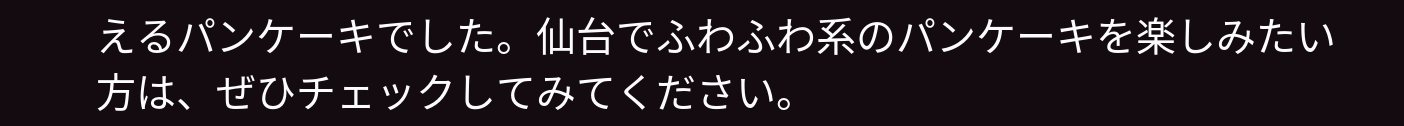えるパンケーキでした。仙台でふわふわ系のパンケーキを楽しみたい方は、ぜひチェックしてみてください。